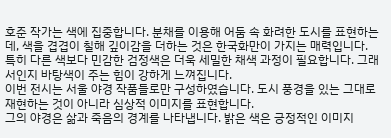호준 작가는 색에 집중합니다. 분채를 이용해 어둠 속 화려한 도시를 표현하는데, 색을 겹겹이 칠해 깊이감을 더하는 것은 한국화만이 가지는 매력입니다. 특히 다른 색보다 민감한 검정색은 더욱 세밀한 채색 과정이 필요합니다. 그래서인지 바탕색이 주는 힘이 강하게 느껴집니다.
이번 전시는 서울 야경 작품들로만 구성하였습니다. 도시 풍경을 있는 그대로 재현하는 것이 아니라 심상적 이미지를 표현합니다.
그의 야경은 삶과 죽음의 경계를 나타냅니다. 밝은 색은 긍정적인 이미지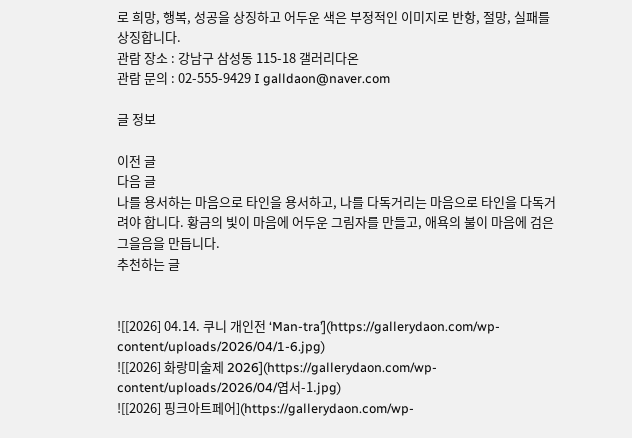로 희망, 행복, 성공을 상징하고 어두운 색은 부정적인 이미지로 반항, 절망, 실패를 상징합니다.
관람 장소 : 강남구 삼성동 115-18 갤러리다온
관람 문의 : 02-555-9429 I galldaon@naver.com

글 정보

이전 글
다음 글
나를 용서하는 마음으로 타인을 용서하고, 나를 다독거리는 마음으로 타인을 다독거려야 합니다. 황금의 빛이 마음에 어두운 그림자를 만들고, 애욕의 불이 마음에 검은 그을음을 만듭니다.
추천하는 글


![[2026] 04.14. 쿠니 개인전 ‘Man-tra’](https://gallerydaon.com/wp-content/uploads/2026/04/1-6.jpg)
![[2026] 화랑미술제 2026](https://gallerydaon.com/wp-content/uploads/2026/04/엽서-1.jpg)
![[2026] 핑크아트페어](https://gallerydaon.com/wp-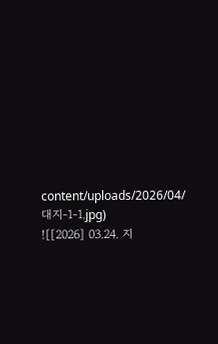content/uploads/2026/04/대지-1-1.jpg)
![[2026] 03.24. 지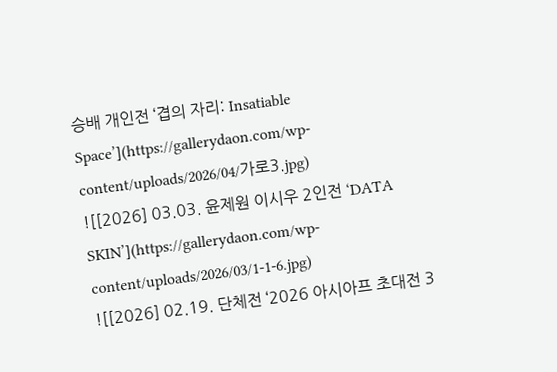승배 개인전 ‘겹의 자리: Insatiable Space’](https://gallerydaon.com/wp-content/uploads/2026/04/가로3.jpg)
![[2026] 03.03. 윤제원 이시우 2인전 ‘DATA SKIN’](https://gallerydaon.com/wp-content/uploads/2026/03/1-1-6.jpg)
![[2026] 02.19. 단체전 ‘2026 아시아프 초대전 3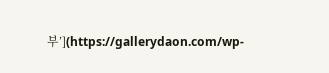부’](https://gallerydaon.com/wp-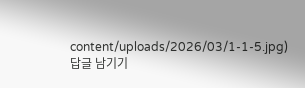content/uploads/2026/03/1-1-5.jpg)
답글 남기기